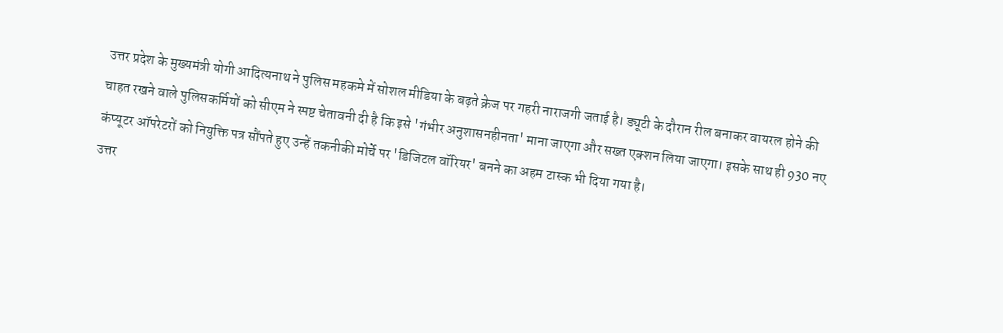उत्तर प्रदेश के मुख्यमंत्री योगी आदित्यनाथ ने पुलिस महकमे में सोशल मीडिया के बढ़ते क्रेज पर गहरी नाराजगी जताई है। ड्यूटी के दौरान रील बनाकर वायरल होने की चाहत रखने वाले पुलिसकर्मियों को सीएम ने स्पष्ट चेतावनी दी है कि इसे 'गंभीर अनुशासनहीनता' माना जाएगा और सख्त एक्शन लिया जाएगा। इसके साथ ही 930 नए कंप्यूटर ऑपरेटरों को नियुक्ति पत्र सौंपते हुए उन्हें तकनीकी मोर्चे पर 'डिजिटल वॉरियर' बनने का अहम टास्क भी दिया गया है।
उत्तर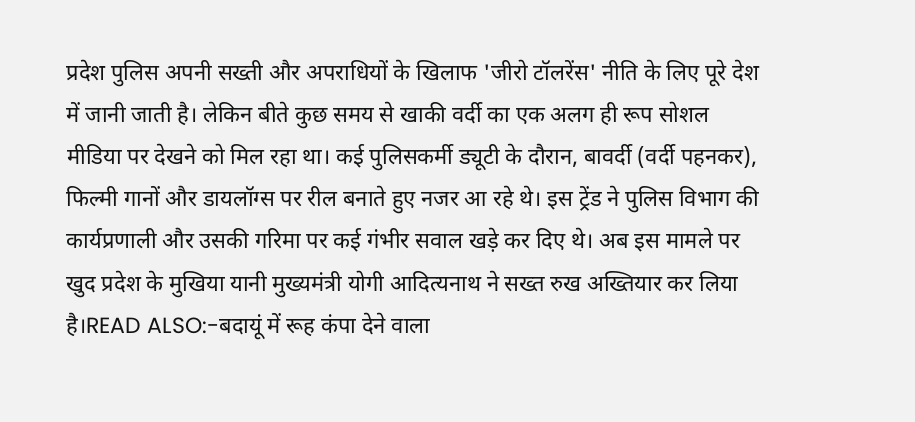प्रदेश पुलिस अपनी सख्ती और अपराधियों के खिलाफ 'जीरो टॉलरेंस' नीति के लिए पूरे देश में जानी जाती है। लेकिन बीते कुछ समय से खाकी वर्दी का एक अलग ही रूप सोशल मीडिया पर देखने को मिल रहा था। कई पुलिसकर्मी ड्यूटी के दौरान, बावर्दी (वर्दी पहनकर), फिल्मी गानों और डायलॉग्स पर रील बनाते हुए नजर आ रहे थे। इस ट्रेंड ने पुलिस विभाग की कार्यप्रणाली और उसकी गरिमा पर कई गंभीर सवाल खड़े कर दिए थे। अब इस मामले पर खुद प्रदेश के मुखिया यानी मुख्यमंत्री योगी आदित्यनाथ ने सख्त रुख अख्तियार कर लिया है।READ ALSO:-बदायूं में रूह कंपा देने वाला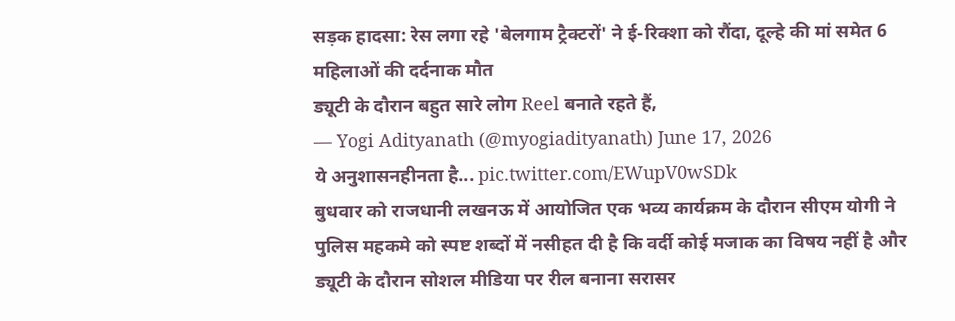सड़क हादसा: रेस लगा रहे 'बेलगाम ट्रैक्टरों' ने ई-रिक्शा को रौंदा, दूल्हे की मां समेत 6 महिलाओं की दर्दनाक मौत
ड्यूटी के दौरान बहुत सारे लोग Reel बनाते रहते हैं,
— Yogi Adityanath (@myogiadityanath) June 17, 2026
ये अनुशासनहीनता है... pic.twitter.com/EWupV0wSDk
बुधवार को राजधानी लखनऊ में आयोजित एक भव्य कार्यक्रम के दौरान सीएम योगी ने पुलिस महकमे को स्पष्ट शब्दों में नसीहत दी है कि वर्दी कोई मजाक का विषय नहीं है और ड्यूटी के दौरान सोशल मीडिया पर रील बनाना सरासर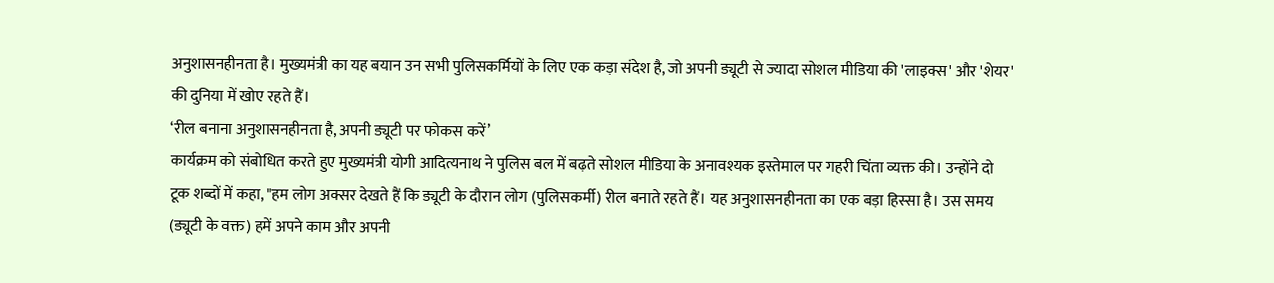अनुशासनहीनता है। मुख्यमंत्री का यह बयान उन सभी पुलिसकर्मियों के लिए एक कड़ा संदेश है, जो अपनी ड्यूटी से ज्यादा सोशल मीडिया की 'लाइक्स' और 'शेयर' की दुनिया में खोए रहते हैं।
‘रील बनाना अनुशासनहीनता है, अपनी ड्यूटी पर फोकस करें’
कार्यक्रम को संबोधित करते हुए मुख्यमंत्री योगी आदित्यनाथ ने पुलिस बल में बढ़ते सोशल मीडिया के अनावश्यक इस्तेमाल पर गहरी चिंता व्यक्त की। उन्होंने दो टूक शब्दों में कहा, "हम लोग अक्सर देखते हैं कि ड्यूटी के दौरान लोग (पुलिसकर्मी) रील बनाते रहते हैं। यह अनुशासनहीनता का एक बड़ा हिस्सा है। उस समय (ड्यूटी के वक्त) हमें अपने काम और अपनी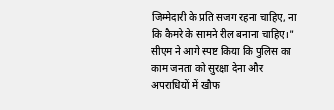जिम्मेदारी के प्रति सजग रहना चाहिए, ना कि कैमरे के सामने रील बनाना चाहिए।"
सीएम ने आगे स्पष्ट किया कि पुलिस का काम जनता को सुरक्षा देना और अपराधियों में खौफ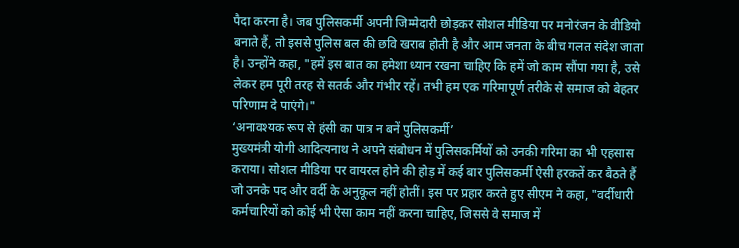पैदा करना है। जब पुलिसकर्मी अपनी जिम्मेदारी छोड़कर सोशल मीडिया पर मनोरंजन के वीडियो बनाते हैं, तो इससे पुलिस बल की छवि खराब होती है और आम जनता के बीच गलत संदेश जाता है। उन्होंने कहा, "हमें इस बात का हमेशा ध्यान रखना चाहिए कि हमें जो काम सौंपा गया है, उसे लेकर हम पूरी तरह से सतर्क और गंभीर रहें। तभी हम एक गरिमापूर्ण तरीके से समाज को बेहतर परिणाम दे पाएंगे।"
‘अनावश्यक रूप से हंसी का पात्र न बनें पुलिसकर्मी’
मुख्यमंत्री योगी आदित्यनाथ ने अपने संबोधन में पुलिसकर्मियों को उनकी गरिमा का भी एहसास कराया। सोशल मीडिया पर वायरल होने की होड़ में कई बार पुलिसकर्मी ऐसी हरकतें कर बैठते हैं जो उनके पद और वर्दी के अनुकूल नहीं होतीं। इस पर प्रहार करते हुए सीएम ने कहा, "वर्दीधारी कर्मचारियों को कोई भी ऐसा काम नहीं करना चाहिए, जिससे वे समाज में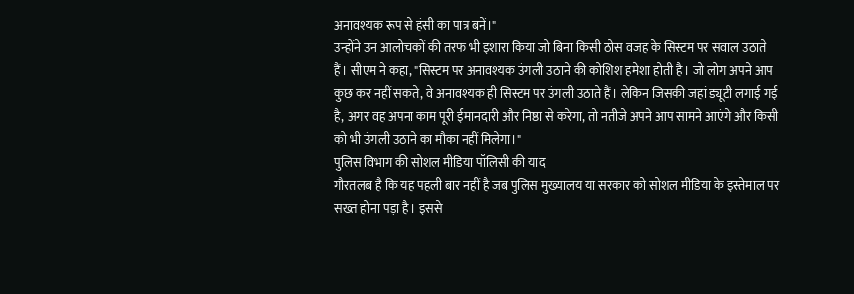अनावश्यक रूप से हंसी का पात्र बनें।"
उन्होंने उन आलोचकों की तरफ भी इशारा किया जो बिना किसी ठोस वजह के सिस्टम पर सवाल उठाते हैं। सीएम ने कहा, "सिस्टम पर अनावश्यक उंगली उठाने की कोशिश हमेशा होती है। जो लोग अपने आप कुछ कर नहीं सकते, वे अनावश्यक ही सिस्टम पर उंगली उठाते हैं। लेकिन जिसकी जहां ड्यूटी लगाई गई है, अगर वह अपना काम पूरी ईमानदारी और निष्ठा से करेगा, तो नतीजे अपने आप सामने आएंगे और किसी को भी उंगली उठाने का मौका नहीं मिलेगा।"
पुलिस विभाग की सोशल मीडिया पॉलिसी की याद
गौरतलब है कि यह पहली बार नहीं है जब पुलिस मुख्यालय या सरकार को सोशल मीडिया के इस्तेमाल पर सख्त होना पड़ा है। इससे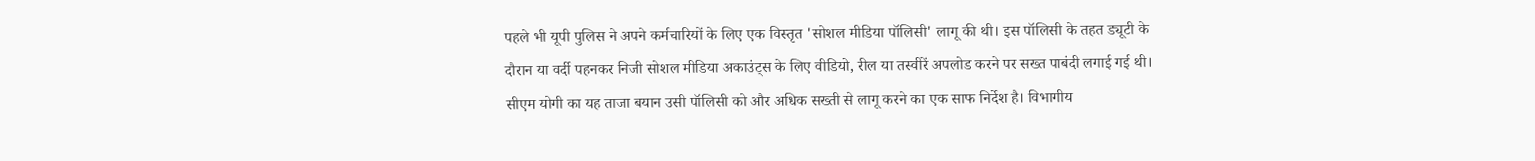पहले भी यूपी पुलिस ने अपने कर्मचारियों के लिए एक विस्तृत 'सोशल मीडिया पॉलिसी' लागू की थी। इस पॉलिसी के तहत ड्यूटी के दौरान या वर्दी पहनकर निजी सोशल मीडिया अकाउंट्स के लिए वीडियो, रील या तस्वीरें अपलोड करने पर सख्त पाबंदी लगाई गई थी।
सीएम योगी का यह ताजा बयान उसी पॉलिसी को और अधिक सख्ती से लागू करने का एक साफ निर्देश है। विभागीय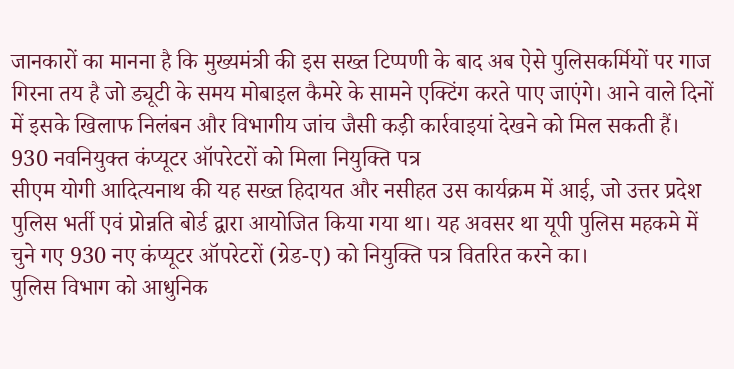जानकारों का मानना है कि मुख्यमंत्री की इस सख्त टिप्पणी के बाद अब ऐसे पुलिसकर्मियों पर गाज गिरना तय है जो ड्यूटी के समय मोबाइल कैमरे के सामने एक्टिंग करते पाए जाएंगे। आने वाले दिनों में इसके खिलाफ निलंबन और विभागीय जांच जैसी कड़ी कार्रवाइयां देखने को मिल सकती हैं।
930 नवनियुक्त कंप्यूटर ऑपरेटरों को मिला नियुक्ति पत्र
सीएम योगी आदित्यनाथ की यह सख्त हिदायत और नसीहत उस कार्यक्रम में आई, जो उत्तर प्रदेश पुलिस भर्ती एवं प्रोन्नति बोर्ड द्वारा आयोजित किया गया था। यह अवसर था यूपी पुलिस महकमे में चुने गए 930 नए कंप्यूटर ऑपरेटरों (ग्रेड-ए) को नियुक्ति पत्र वितरित करने का।
पुलिस विभाग को आधुनिक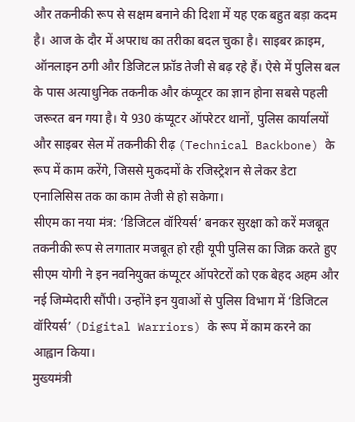और तकनीकी रूप से सक्षम बनाने की दिशा में यह एक बहुत बड़ा कदम है। आज के दौर में अपराध का तरीका बदल चुका है। साइबर क्राइम, ऑनलाइन ठगी और डिजिटल फ्रॉड तेजी से बढ़ रहे हैं। ऐसे में पुलिस बल के पास अत्याधुनिक तकनीक और कंप्यूटर का ज्ञान होना सबसे पहली जरूरत बन गया है। ये 930 कंप्यूटर ऑपरेटर थानों, पुलिस कार्यालयों और साइबर सेल में तकनीकी रीढ़ (Technical Backbone) के रूप में काम करेंगे, जिससे मुकदमों के रजिस्ट्रेशन से लेकर डेटा एनालिसिस तक का काम तेजी से हो सकेगा।
सीएम का नया मंत्र: ‘डिजिटल वॉरियर्स’ बनकर सुरक्षा को करें मजबूत
तकनीकी रूप से लगातार मजबूत हो रही यूपी पुलिस का जिक्र करते हुए सीएम योगी ने इन नवनियुक्त कंप्यूटर ऑपरेटरों को एक बेहद अहम और नई जिम्मेदारी सौंपी। उन्होंने इन युवाओं से पुलिस विभाग में ‘डिजिटल वॉरियर्स’ (Digital Warriors) के रूप में काम करने का आह्वान किया।
मुख्यमंत्री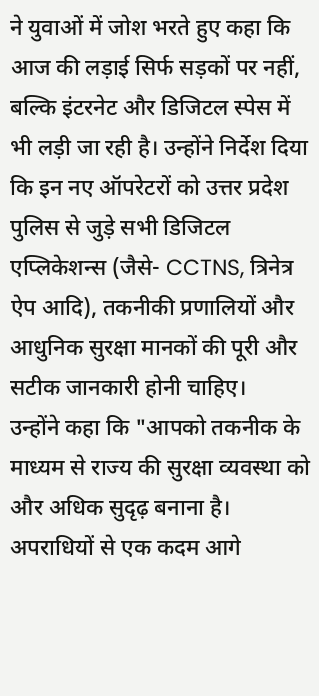ने युवाओं में जोश भरते हुए कहा कि आज की लड़ाई सिर्फ सड़कों पर नहीं, बल्कि इंटरनेट और डिजिटल स्पेस में भी लड़ी जा रही है। उन्होंने निर्देश दिया कि इन नए ऑपरेटरों को उत्तर प्रदेश पुलिस से जुड़े सभी डिजिटल एप्लिकेशन्स (जैसे- CCTNS, त्रिनेत्र ऐप आदि), तकनीकी प्रणालियों और आधुनिक सुरक्षा मानकों की पूरी और सटीक जानकारी होनी चाहिए।
उन्होंने कहा कि "आपको तकनीक के माध्यम से राज्य की सुरक्षा व्यवस्था को और अधिक सुदृढ़ बनाना है। अपराधियों से एक कदम आगे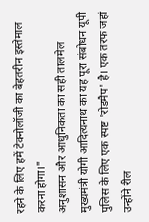रहने के लिए हमें टेक्नोलॉजी का बेहतरीन इस्तेमाल करना होगा।"
अनुशासन और आधुनिकता का सही तालमेल
मुख्यमंत्री योगी आदित्यनाथ का यह पूरा संबोधन यूपी पुलिस के लिए एक स्पष्ट 'रोडमैप' है। एक तरफ जहां उन्होंने रील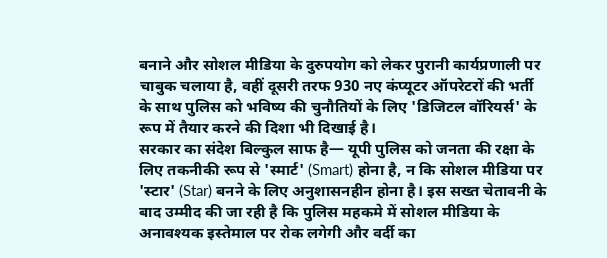बनाने और सोशल मीडिया के दुरुपयोग को लेकर पुरानी कार्यप्रणाली पर चाबुक चलाया है, वहीं दूसरी तरफ 930 नए कंप्यूटर ऑपरेटरों की भर्ती के साथ पुलिस को भविष्य की चुनौतियों के लिए 'डिजिटल वॉरियर्स' के रूप में तैयार करने की दिशा भी दिखाई है।
सरकार का संदेश बिल्कुल साफ है— यूपी पुलिस को जनता की रक्षा के लिए तकनीकी रूप से 'स्मार्ट' (Smart) होना है, न कि सोशल मीडिया पर 'स्टार' (Star) बनने के लिए अनुशासनहीन होना है। इस सख्त चेतावनी के बाद उम्मीद की जा रही है कि पुलिस महकमे में सोशल मीडिया के अनावश्यक इस्तेमाल पर रोक लगेगी और वर्दी का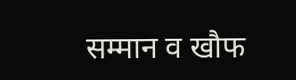सम्मान व खौफ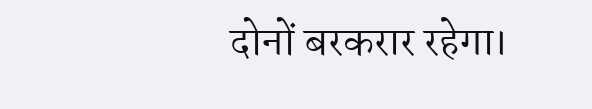दोनों बरकरार रहेगा।